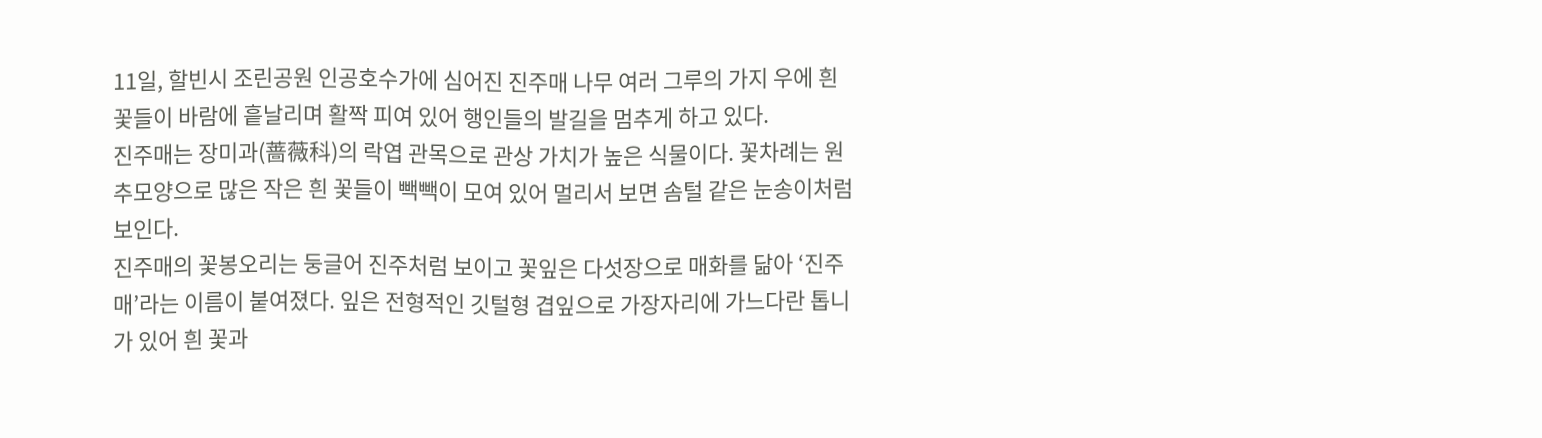11일, 할빈시 조린공원 인공호수가에 심어진 진주매 나무 여러 그루의 가지 우에 흰 꽃들이 바람에 흩날리며 활짝 피여 있어 행인들의 발길을 멈추게 하고 있다.
진주매는 장미과(蔷薇科)의 락엽 관목으로 관상 가치가 높은 식물이다. 꽃차례는 원추모양으로 많은 작은 흰 꽃들이 빽빽이 모여 있어 멀리서 보면 솜털 같은 눈송이처럼 보인다.
진주매의 꽃봉오리는 둥글어 진주처럼 보이고 꽃잎은 다섯장으로 매화를 닮아 ‘진주매’라는 이름이 붙여졌다. 잎은 전형적인 깃털형 겹잎으로 가장자리에 가느다란 톱니가 있어 흰 꽃과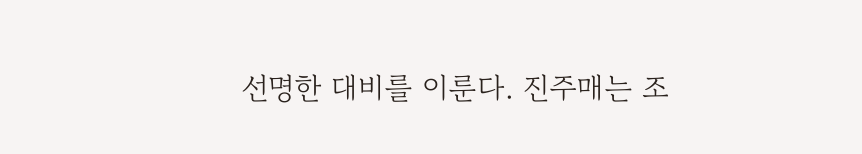선명한 대비를 이룬다. 진주매는 조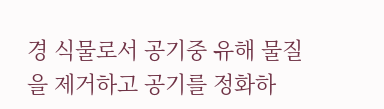경 식물로서 공기중 유해 물질을 제거하고 공기를 정화하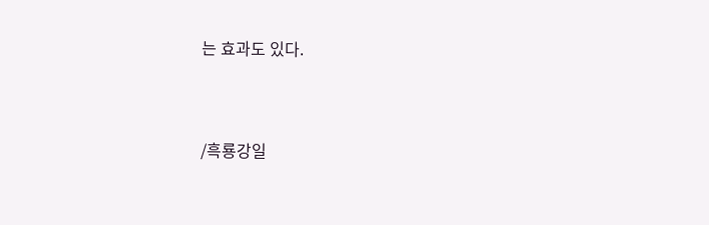는 효과도 있다.




/흑룡강일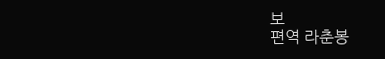보
편역 라춘봉